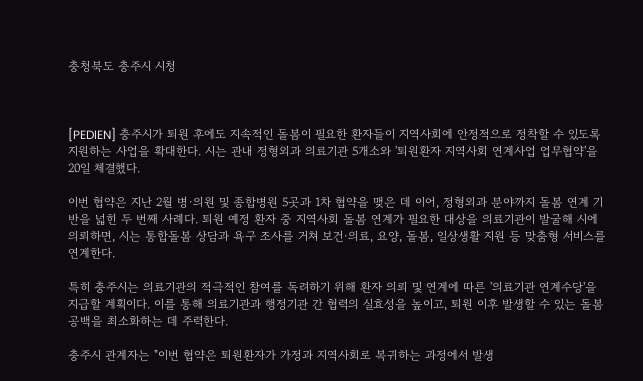충청북도 충주시 시청



[PEDIEN] 충주시가 퇴원 후에도 지속적인 돌봄이 필요한 환자들이 지역사회에 안정적으로 정착할 수 있도록 지원하는 사업을 확대한다. 시는 관내 정형외과 의료기관 5개소와 '퇴원환자 지역사회 연계사업 업무협약'을 20일 체결했다.

이번 협약은 지난 2월 병·의원 및 종합병원 5곳과 1차 협약을 맺은 데 이어, 정형외과 분야까지 돌봄 연계 기반을 넓힌 두 번째 사례다. 퇴원 예정 환자 중 지역사회 돌봄 연계가 필요한 대상을 의료기관이 발굴해 시에 의뢰하면, 시는 통합돌봄 상담과 욕구 조사를 거쳐 보건·의료, 요양, 돌봄, 일상생활 지원 등 맞춤형 서비스를 연계한다.

특히 충주시는 의료기관의 적극적인 참여를 독려하기 위해 환자 의뢰 및 연계에 따른 '의료기관 연계수당'을 지급할 계획이다. 이를 통해 의료기관과 행정기관 간 협력의 실효성을 높이고, 퇴원 이후 발생할 수 있는 돌봄 공백을 최소화하는 데 주력한다.

충주시 관계자는 "이번 협약은 퇴원환자가 가정과 지역사회로 복귀하는 과정에서 발생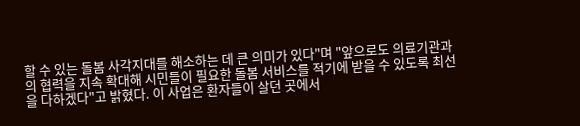할 수 있는 돌봄 사각지대를 해소하는 데 큰 의미가 있다"며 "앞으로도 의료기관과의 협력을 지속 확대해 시민들이 필요한 돌봄 서비스를 적기에 받을 수 있도록 최선을 다하겠다"고 밝혔다. 이 사업은 환자들이 살던 곳에서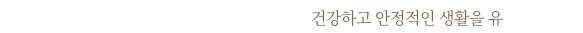건강하고 안정적인 생활을 유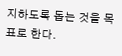지하도록 돕는 것을 목표로 한다.